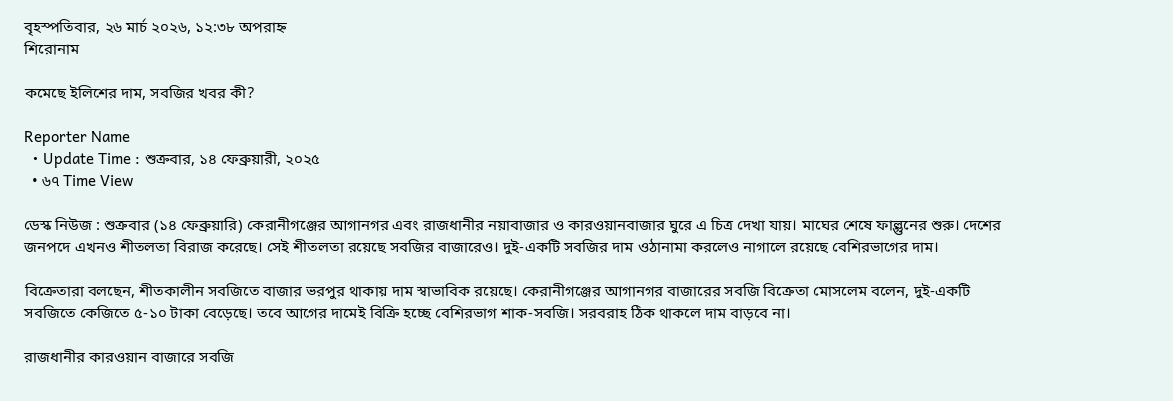বৃহস্পতিবার, ২৬ মার্চ ২০২৬, ১২:৩৮ অপরাহ্ন
শিরোনাম

কমেছে ইলিশের দাম, সবজির খবর কী?

Reporter Name
  • Update Time : শুক্রবার, ১৪ ফেব্রুয়ারী, ২০২৫
  • ৬৭ Time View

ডেস্ক নিউজ : শুক্রবার (১৪ ফেব্রুয়ারি) কেরানীগঞ্জের আগানগর এবং রাজধানীর নয়াবাজার ও কারওয়ানবাজার ঘুরে এ চিত্র দেখা যায়। মাঘের শেষে ফাল্গুনের শুরু। দেশের জনপদে এখনও শীতলতা বিরাজ করেছে। সেই শীতলতা রয়েছে সবজির বাজারেও। দুই-একটি সবজির দাম ওঠানামা করলেও নাগালে রয়েছে বেশিরভাগের দাম।

বিক্রেতারা বলছেন, শীতকালীন সবজিতে বাজার ভরপুর থাকায় দাম স্বাভাবিক রয়েছে। কেরানীগঞ্জের আগানগর বাজারের সবজি বিক্রেতা মোসলেম বলেন, দুই-একটি সবজিতে কেজিতে ৫-১০ টাকা বেড়েছে। তবে আগের দামেই বিক্রি হচ্ছে বেশিরভাগ শাক-সবজি। সরবরাহ ঠিক থাকলে দাম বাড়বে না।

রাজধানীর কারওয়ান বাজারে সবজি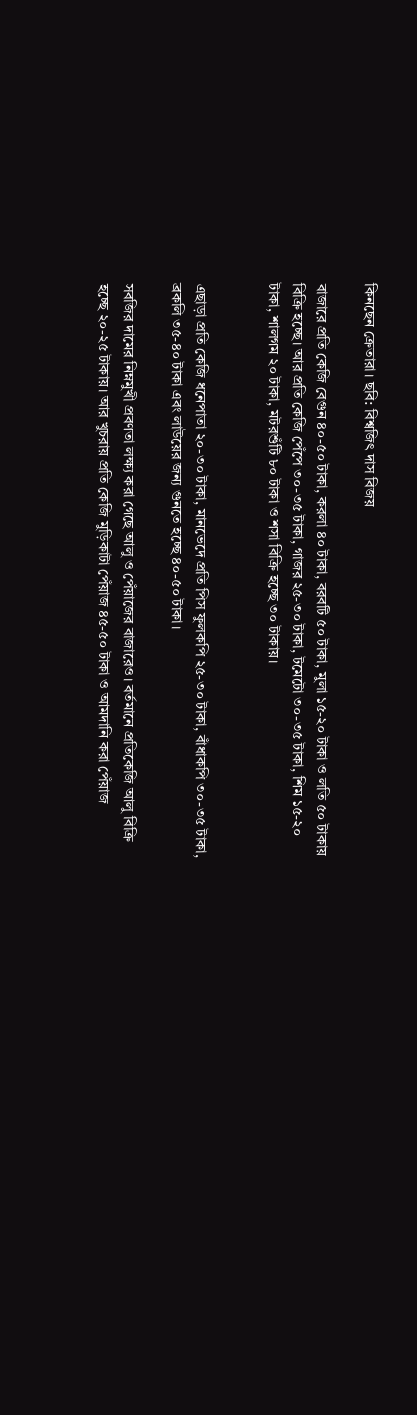কিনছেন ক্রেতারা। ছবি: বিশ্বজিৎ দাস বিজয়

বাজারে প্রতি কেজি বেগুন ৪০-৫০ টাকা, করলা ৪০ টাকা, বরবটি ৫০ টাকা, মুলা ১৫-২০ টাকা ও লতি ৫০ টাকায় বিক্রি হচ্ছে। আর প্রতি কেজি পেঁপে ৩০-৩৫ টাকা, গাজর ২৫-৩০ টাকা, টমেটো ৩০-৩৫ টাকা, শিম ১৫-২০ টাকা, শালগম ২০ টাকা, মটরশুঁটি ৮০ টাকা ও শসা বিক্রি হচ্ছে ৩০ টাকায়।


এছাড়া প্রতি কেজি ধনেপাতা ২০-৩০ টাকা, মানভেদে প্রতি পিস ফুলকপি ২৫-৩০ টাকা, বাঁধাকপি ৩০-৩৫ টাকা, ব্রকলি ৩৫-৪০ টাকা এবং লাউয়ের জন্য গুনতে হচ্ছে ৪০-৫০ টাকা।

সবজির দামের নিম্নমুখী প্রবণতা লক্ষ্য করা গেছে আলু ও পেঁয়াজের বাজারেও। বর্তমানে প্রতিকেজি আলু বিক্রি হচ্ছে ২০-২৫ টাকায়। আর খুচরায় প্রতি কেজি মুড়িকাটা পেঁয়াজ ৪৫-৫০ টাকা ও আমদানি করা পেঁয়াজ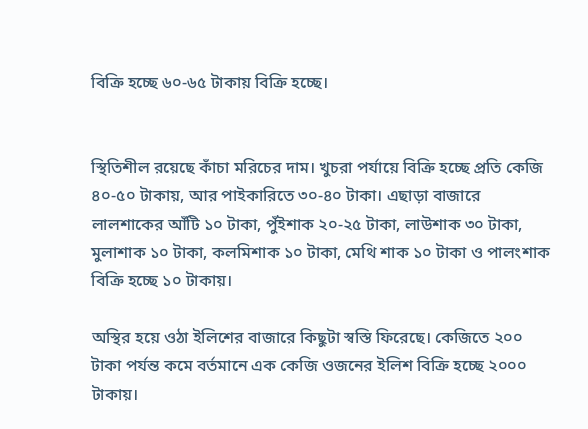বিক্রি হচ্ছে ৬০-৬৫ টাকায় বিক্রি হচ্ছে।


স্থিতিশীল রয়েছে কাঁচা মরিচের দাম। খুচরা পর্যায়ে বিক্রি হচ্ছে প্রতি কেজি ৪০-৫০ টাকায়, আর পাইকারিতে ৩০-৪০ টাকা। এছাড়া বাজারে লালশাকের আঁটি ১০ টাকা, পুঁইশাক ২০-২৫ টাকা, লাউশাক ৩০ টাকা, মুলাশাক ১০ টাকা, কলমিশাক ১০ টাকা, মেথি শাক ১০ টাকা ও পালংশাক বিক্রি হচ্ছে ১০ টাকায়।

অস্থির হয়ে ওঠা ইলিশের বাজারে কিছুটা স্বস্তি ফিরেছে। কেজিতে ২০০ টাকা পর্যন্ত কমে বর্তমানে এক কেজি ওজনের ইলিশ বিক্রি হচ্ছে ২০০০ টাকায়।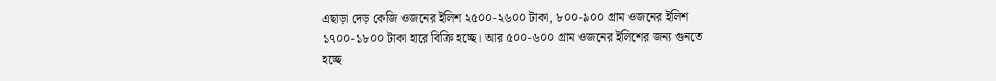এছাড়া দেড় কেজি ওজনের ইলিশ ২৫০০-২৬০০ টাকা, ৮০০-৯০০ গ্রাম ওজনের ইলিশ ১৭০০-১৮০০ টাকা হারে বিক্রি হচ্ছে। আর ৫০০-৬০০ গ্রাম ওজনের ইলিশের জন্য গুনতে হচ্ছে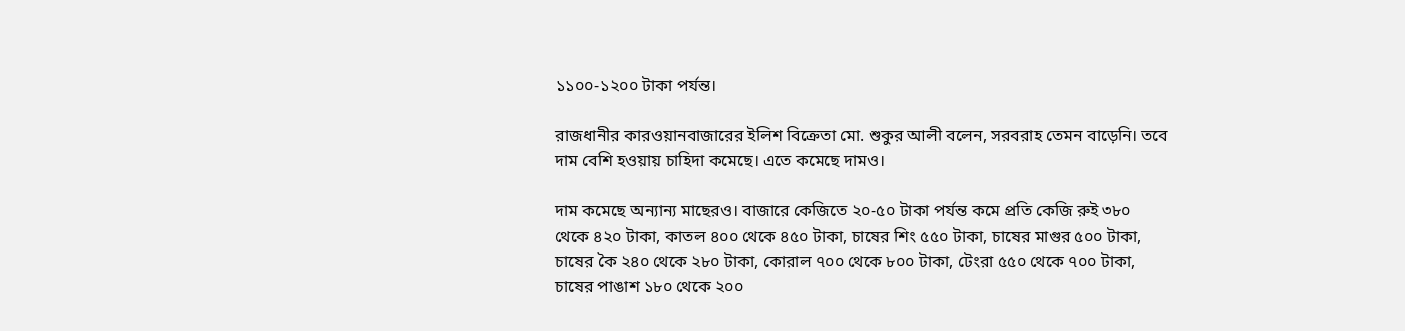১১০০-১২০০ টাকা পর্যন্ত।

রাজধানীর কারওয়ানবাজারের ইলিশ বিক্রেতা মো. শুকুর আলী বলেন, সরবরাহ তেমন বাড়েনি। তবে দাম বেশি হওয়ায় চাহিদা কমেছে। এতে কমেছে দামও।

দাম কমেছে অন্যান্য মাছেরও। বাজারে কেজিতে ২০-৫০ টাকা পর্যন্ত কমে প্রতি কেজি রুই ৩৮০ থেকে ৪২০ টাকা, কাতল ৪০০ থেকে ৪৫০ টাকা, চাষের শিং ৫৫০ টাকা, চাষের মাগুর ৫০০ টাকা, চাষের কৈ ২৪০ থেকে ২৮০ টাকা, কোরাল ৭০০ থেকে ৮০০ টাকা, টেংরা ৫৫০ থেকে ৭০০ টাকা, চাষের পাঙাশ ১৮০ থেকে ২০০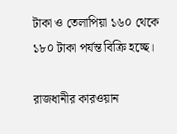টাকা ও তেলাপিয়া ১৬০ থেকে ১৮০ টাকা পর্যন্ত বিক্রি হচ্ছে।

রাজধানীর কারওয়ান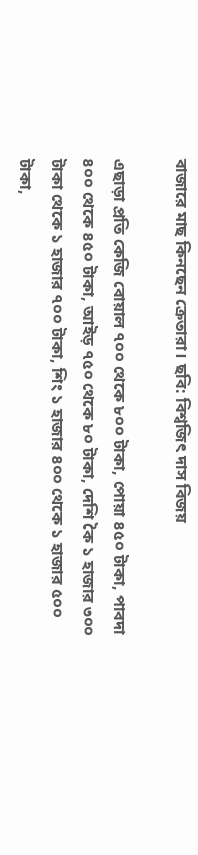বাজারে মাছ কিনছেন ক্রেতারা। ছবি: বিশ্বজিৎ দাস বিজয়

এছাড়া প্রতি কেজি বোয়াল ৭০০ থেকে ৮০০ টাকা, পোয়া ৪৫০ টাকা, পাবদা ৪০০ থেকে ৪৫০ টাকা, আইড় ৭৫০ থেকে ৮০ টাকা, দেশি কৈ ১ হাজার ৩০০ টাকা থেকে ১ হাজার ৭০০ টাকা, শিং ১ হাজার ৪০০ থেকে ১ হাজার ৫০০ টাকা,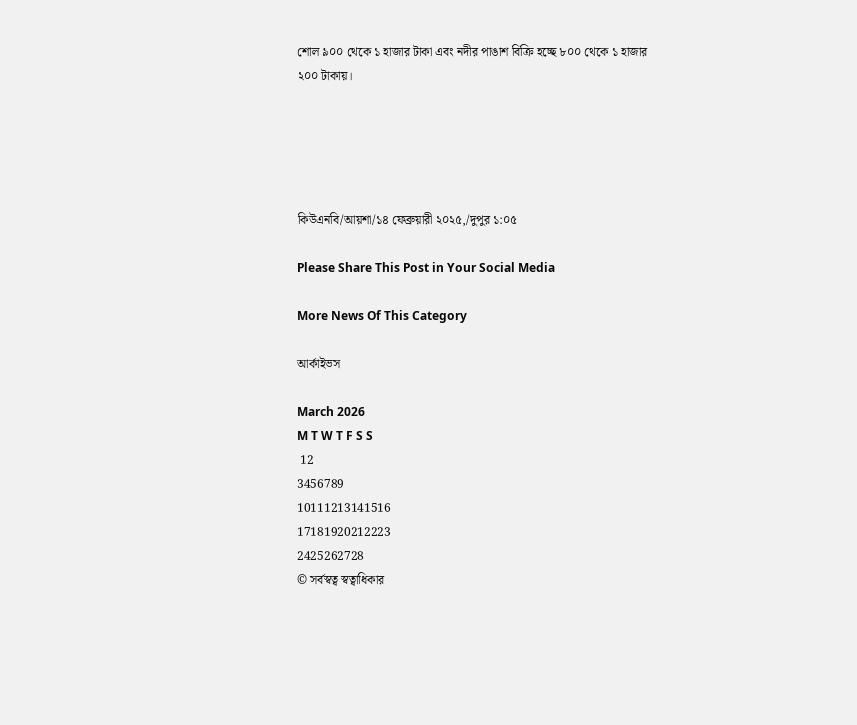শোল ৯০০ থেকে ১ হাজার টাকা এবং নদীর পাঙাশ বিক্রি হচ্ছে ৮০০ থেকে ১ হাজার ২০০ টাকায়।





কিউএনবি/আয়শা/১৪ ফেব্রুয়ারী ২০২৫,/দুপুর ১:০৫

Please Share This Post in Your Social Media

More News Of This Category

আর্কাইভস

March 2026
M T W T F S S
 12
3456789
10111213141516
17181920212223
2425262728
© সর্বস্বত্ব স্বত্বাধিকার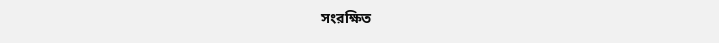সংরক্ষিত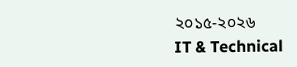২০১৫-২০২৬
IT & Technical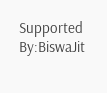Supported By:BiswaJit